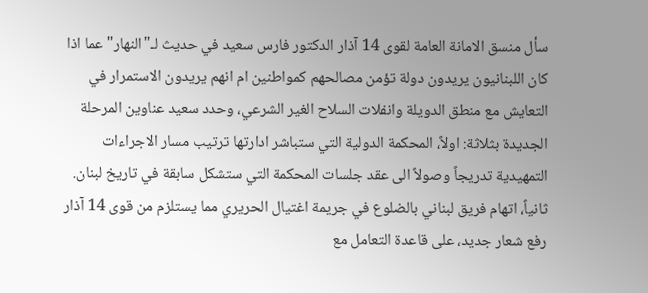سأل منسق الامانة العامة لقوى 14 آذار الدكتور فارس سعيد في حديث لـ"النهار" عما اذا كان اللبنانيون يريدون دولة تؤمن مصالحهم كمواطنين ام انهم يريدون الاستمرار في التعايش مع منطق الدويلة وانفلات السلاح الغير الشرعي، وحدد سعيد عناوين المرحلة الجديدة بثلاثة: اولاً، المحكمة الدولية التي ستباشر ادارتها ترتيب مسار الاجراءات التمهيدية تدريجاً وصولاً الى عقد جلسات المحكمة التي ستشكل سابقة في تاريخ لبنان. ثانياً، اتهام فريق لبناني بالضلوع في جريمة اغتيال الحريري مما يستلزم من قوى 14 آذار رفع شعار جديد، على قاعدة التعامل مع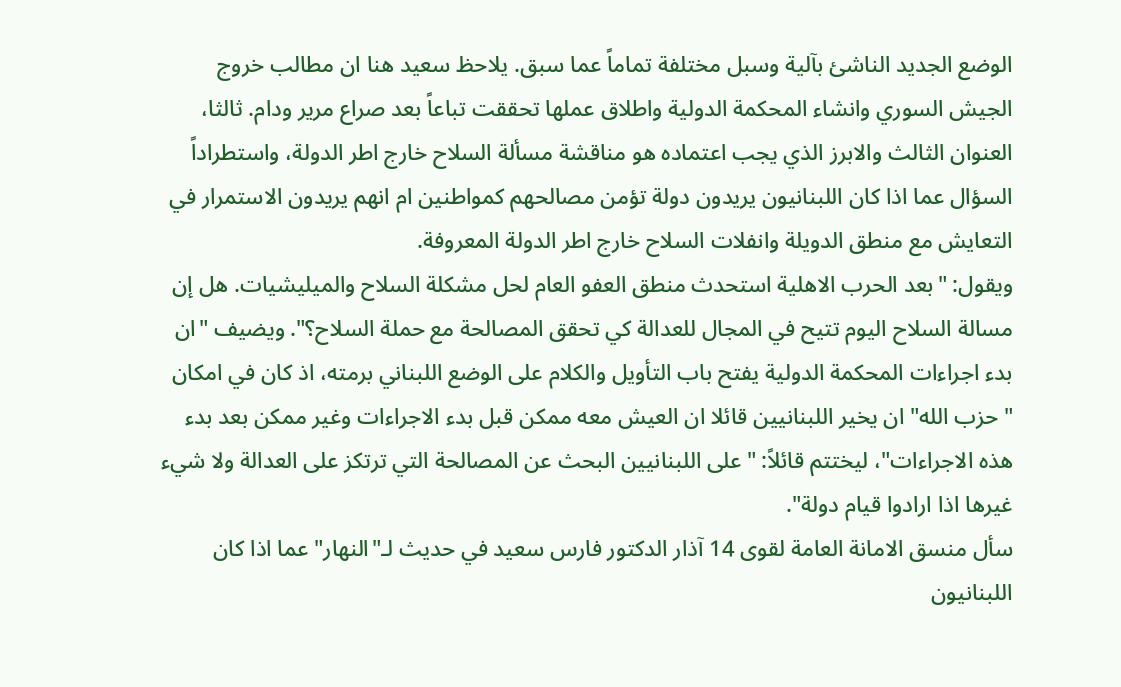الوضع الجديد الناشئ بآلية وسبل مختلفة تماماً عما سبق. يلاحظ سعيد هنا ان مطالب خروج الجيش السوري وانشاء المحكمة الدولية واطلاق عملها تحققت تباعاً بعد صراع مرير ودام. ثالثا، العنوان الثالث والابرز الذي يجب اعتماده هو مناقشة مسألة السلاح خارج اطر الدولة، واستطراداً السؤال عما اذا كان اللبنانيون يريدون دولة تؤمن مصالحهم كمواطنين ام انهم يريدون الاستمرار في التعايش مع منطق الدويلة وانفلات السلاح خارج اطر الدولة المعروفة.
ويقول: "بعد الحرب الاهلية استحدث منطق العفو العام لحل مشكلة السلاح والميليشيات. هل إن مسالة السلاح اليوم تتيح في المجال للعدالة كي تحقق المصالحة مع حملة السلاح؟". ويضيف "ان بدء اجراءات المحكمة الدولية يفتح باب التأويل والكلام على الوضع اللبناني برمته، اذ كان في امكان "حزب الله" ان يخير اللبنانيين قائلا ان العيش معه ممكن قبل بدء الاجراءات وغير ممكن بعد بدء هذه الاجراءات"، ليختتم قائلاً: "على اللبنانيين البحث عن المصالحة التي ترتكز على العدالة ولا شيء غيرها اذا ارادوا قيام دولة".
سأل منسق الامانة العامة لقوى 14 آذار الدكتور فارس سعيد في حديث لـ"النهار" عما اذا كان اللبنانيون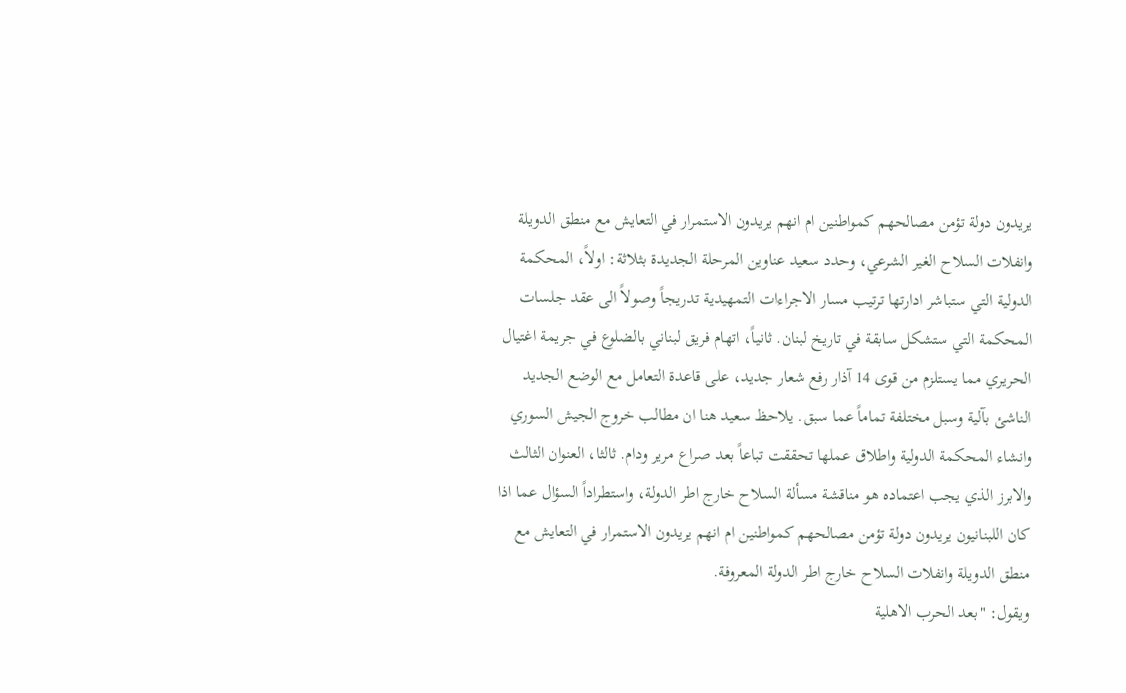يريدون دولة تؤمن مصالحهم كمواطنين ام انهم يريدون الاستمرار في التعايش مع منطق الدويلة وانفلات السلاح الغير الشرعي، وحدد سعيد عناوين المرحلة الجديدة بثلاثة: اولاً، المحكمة الدولية التي ستباشر ادارتها ترتيب مسار الاجراءات التمهيدية تدريجاً وصولاً الى عقد جلسات المحكمة التي ستشكل سابقة في تاريخ لبنان. ثانياً، اتهام فريق لبناني بالضلوع في جريمة اغتيال الحريري مما يستلزم من قوى 14 آذار رفع شعار جديد، على قاعدة التعامل مع الوضع الجديد الناشئ بآلية وسبل مختلفة تماماً عما سبق. يلاحظ سعيد هنا ان مطالب خروج الجيش السوري وانشاء المحكمة الدولية واطلاق عملها تحققت تباعاً بعد صراع مرير ودام. ثالثا، العنوان الثالث والابرز الذي يجب اعتماده هو مناقشة مسألة السلاح خارج اطر الدولة، واستطراداً السؤال عما اذا كان اللبنانيون يريدون دولة تؤمن مصالحهم كمواطنين ام انهم يريدون الاستمرار في التعايش مع منطق الدويلة وانفلات السلاح خارج اطر الدولة المعروفة.
ويقول: "بعد الحرب الاهلية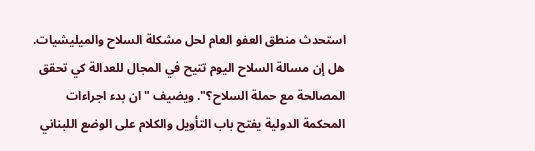استحدث منطق العفو العام لحل مشكلة السلاح والميليشيات. هل إن مسالة السلاح اليوم تتيح في المجال للعدالة كي تحقق المصالحة مع حملة السلاح؟". ويضيف "ان بدء اجراءات المحكمة الدولية يفتح باب التأويل والكلام على الوضع اللبناني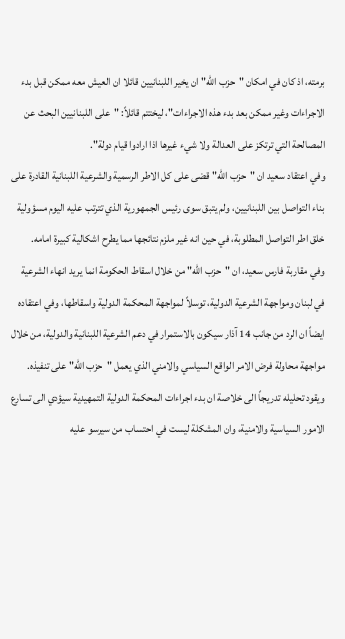برمته، اذ كان في امكان "حزب الله" ان يخير اللبنانيين قائلا ان العيش معه ممكن قبل بدء الاجراءات وغير ممكن بعد بدء هذه الاجراءات"، ليختتم قائلاً: "على اللبنانيين البحث عن المصالحة التي ترتكز على العدالة ولا شيء غيرها اذا ارادوا قيام دولة".
وفي اعتقاد سعيد ان "حزب الله" قضى على كل الاطر الرسمية والشرعية اللبنانية القادرة على بناء التواصل بين اللبنانيين، ولم يتبق سوى رئيس الجمهورية الذي تترتب عليه اليوم مسؤولية خلق اطر التواصل المطلوبة، في حين انه غير ملزم نتائجها مما يطرح اشكالية كبيرة امامه.
وفي مقاربة فارس سعيد، ان "حزب الله" من خلال اسقاط الحكومة انما يريد انهاء الشرعية في لبنان ومواجهة الشرعية الدولية، توسلاً لمواجهة المحكمة الدولية واسقاطها، وفي اعتقاده ايضاً ان الرد من جانب 14 آذار سيكون بالاستمرار في دعم الشرعية اللبنانية والدولية، من خلال مواجهة محاولة فرض الامر الواقع السياسي والامني الذي يعمل "حزب الله" على تنفيذه. ويقود تحليله تدريجاً الى خلاصة ان بدء اجراءات المحكمة الدولية التمهيدية سيؤدي الى تسارع الامور السياسية والامنية، وان المشكلة ليست في احتساب من سيرسو عليه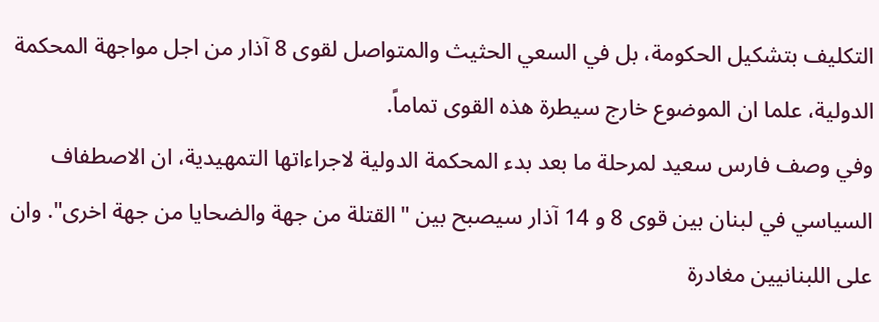التكليف بتشكيل الحكومة، بل في السعي الحثيث والمتواصل لقوى 8 آذار من اجل مواجهة المحكمة الدولية، علما ان الموضوع خارج سيطرة هذه القوى تماماً.
وفي وصف فارس سعيد لمرحلة ما بعد بدء المحكمة الدولية لاجراءاتها التمهيدية، ان الاصطفاف السياسي في لبنان بين قوى 8 و 14 آذار سيصبح بين "القتلة من جهة والضحايا من جهة اخرى". وان على اللبنانيين مغادرة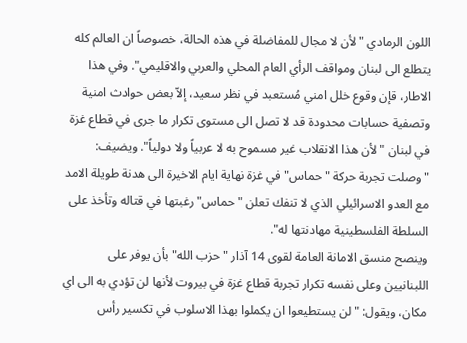اللون الرمادي "لأن لا مجال للمفاضلة في هذه الحالة، خصوصاً ان العالم كله يتطلع الى لبنان ومواقف الرأي العام المحلي والعربي والاقليمي". وفي هذا الاطار، قإن وقوع خلل امني مُستعبد في نظر سعيد، إلاّ بعض حوادث امنية وتصفية حسابات محدودة قد لا تصل الى مستوى تكرار ما جرى في قطاع غزة في لبنان "لأن هذا الانقلاب غير مسموح به لا عربياً ولا دولياً". ويضيف: "وصلت تجربة حركة "حماس" في غزة نهاية ايام الاخيرة الى هدنة طويلة الامد مع العدو الاسرائيلي الذي لا تنفك تعلن "حماس" رغبتها في قتاله وتأخذ على السلطة الفلسطينية مهادنتها له".
وينصح منسق الامانة العامة لقوى 14 آذار "حزب الله" بأن يوفر على اللبنانيين وعلى نفسه تكرار تجربة قطاع غزة في بيروت لأنها لن تؤدي به الى اي مكان، ويقول: "لن يستطيعوا ان يكملوا بهذا الاسلوب في تكسير رأس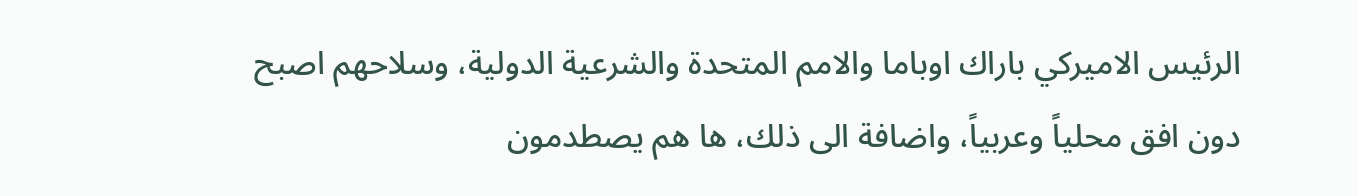الرئيس الاميركي باراك اوباما والامم المتحدة والشرعية الدولية، وسلاحهم اصبح دون افق محلياً وعربياً، واضافة الى ذلك، ها هم يصطدمون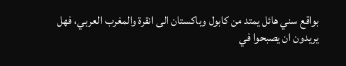بواقع سني هائل يمتد من كابول وباكستان الى انقرة والمغرب العربي، فهل يريدون ان يصبحوا في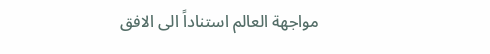مواجهة العالم استناداً الى الافق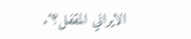الايراني المقفل؟".